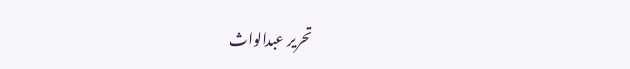تحریر عبدالواث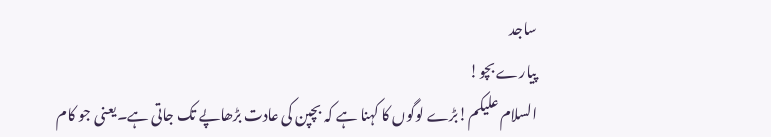ساجد
پیارے بچو!
السلام علیکم!بڑے لوگوں کا کہنا ہے کہ بچپن کی عادت بڑھاپے تک جاتی ہے۔یعنی جو کام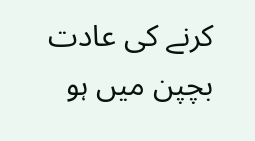کرنے کی عادت بچپن میں ہو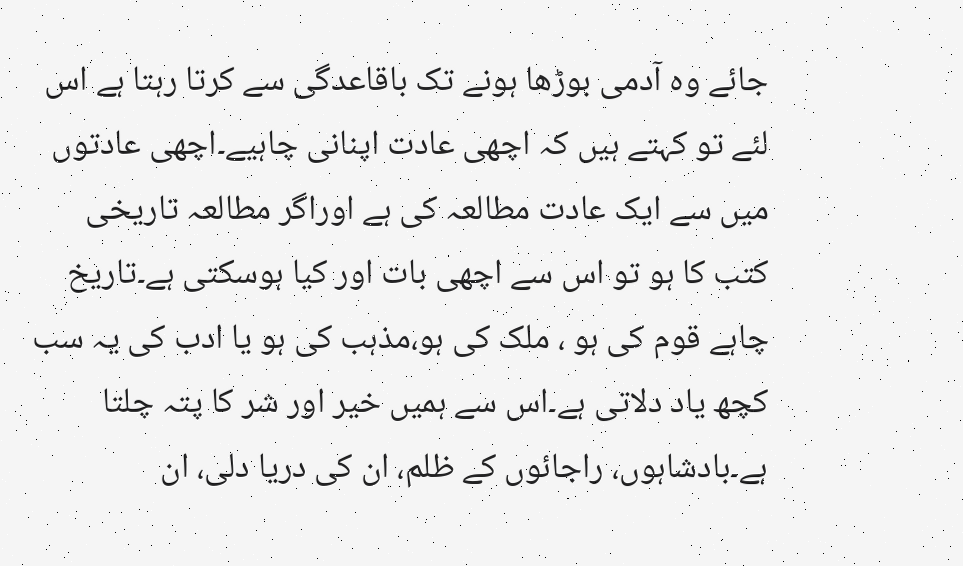جائے وہ آدمی بوڑھا ہونے تک باقاعدگی سے کرتا رہتا ہے اس لئے تو کہتے ہیں کہ اچھی عادت اپنانی چاہیے۔اچھی عادتوں میں سے ایک عادت مطالعہ کی ہے اوراگر مطالعہ تاریخی کتب کا ہو تو اس سے اچھی بات اور کیا ہوسکتی ہے۔تاریخ چاہے قوم کی ہو ، ملک کی ہو،مذہب کی ہو یا ادب کی یہ سب کچھ یاد دلاتی ہے۔اس سے ہمیں خیر اور شر کا پتہ چلتا ہے۔بادشاہوں، راجائوں کے ظلم، ان کی دریا دلی، ان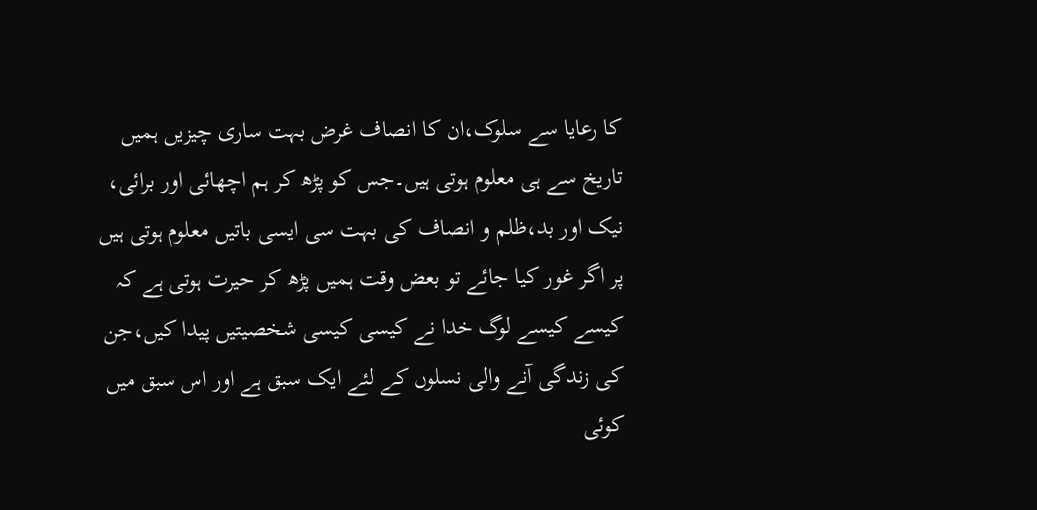کا رعایا سے سلوک،ان کا انصاف غرض بہت ساری چیزیں ہمیں تاریخ سے ہی معلوم ہوتی ہیں۔جس کو پڑھ کر ہم اچھائی اور برائی، نیک اور بد،ظلم و انصاف کی بہت سی ایسی باتیں معلوم ہوتی ہیں پر اگر غور کیا جائے تو بعض وقت ہمیں پڑھ کر حیرت ہوتی ہے کہ کیسے کیسے لوگ خدا نے کیسی کیسی شخصیتیں پیدا کیں،جن کی زندگی آنے والی نسلوں کے لئے ایک سبق ہے اور اس سبق میں کوئی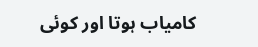کامیاب ہوتا اور کوئی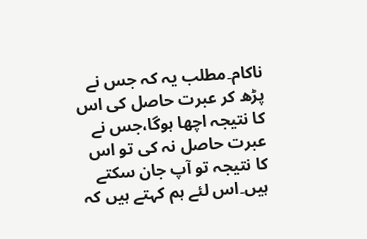ناکام۔مطلب یہ کہ جس نے پڑھ کر عبرت حاصل کی اس کا نتیجہ اچھا ہوگا،جس نے عبرت حاصل نہ کی تو اس کا نتیجہ تو آپ جان سکتے ہیں۔اس لئے ہم کہتے ہیں کہ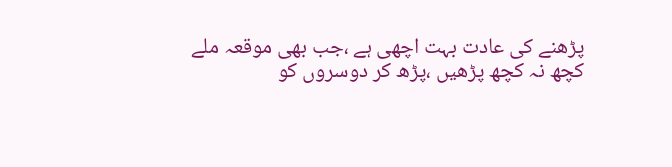پڑھنے کی عادت بہت اچھی ہے ،جب بھی موقعہ ملے کچھ نہ کچھ پڑھیں ،پڑھ کر دوسروں کو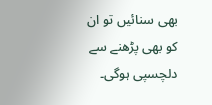بھی سنائیں تو ان کو بھی پڑھنے سے دلچسپی ہوگی۔